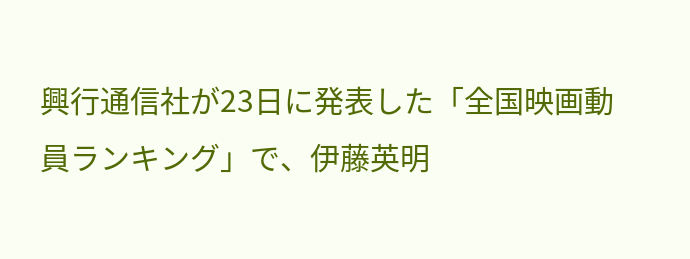興行通信社が23日に発表した「全国映画動員ランキング」で、伊藤英明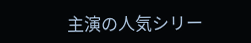主演の人気シリー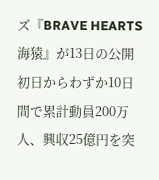ズ『BRAVE HEARTS 海猿』が13日の公開初日からわずか10日間で累計動員200万人、興収25億円を突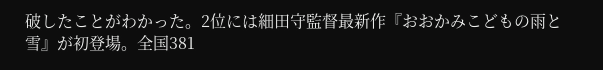破したことがわかった。2位には細田守監督最新作『おおかみこどもの雨と雪』が初登場。全国381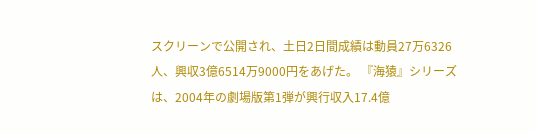スクリーンで公開され、土日2日間成績は動員27万6326人、興収3億6514万9000円をあげた。 『海猿』シリーズは、2004年の劇場版第1弾が興行収入17.4億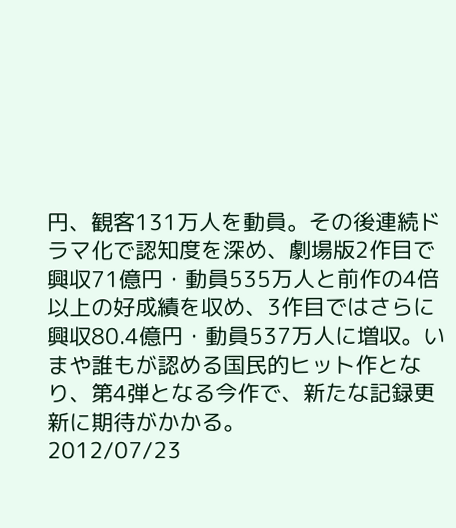円、観客131万人を動員。その後連続ドラマ化で認知度を深め、劇場版2作目で興収71億円・動員535万人と前作の4倍以上の好成績を収め、3作目ではさらに興収80.4億円・動員537万人に増収。いまや誰もが認める国民的ヒット作となり、第4弾となる今作で、新たな記録更新に期待がかかる。
2012/07/23